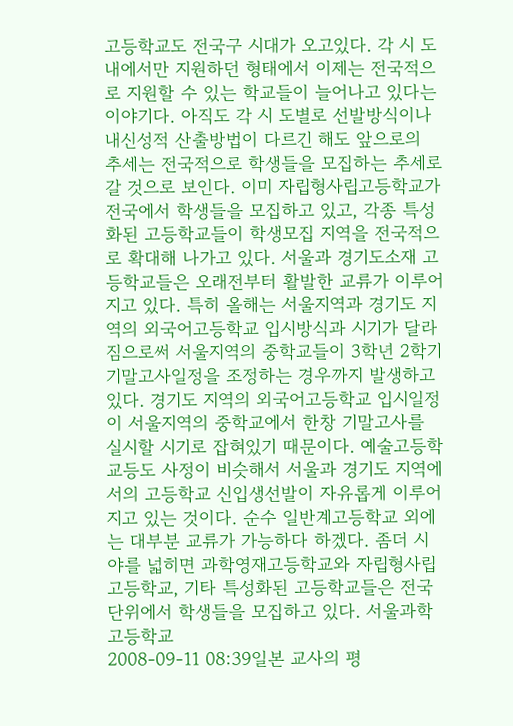고등학교도 전국구 시대가 오고있다. 각 시 도 내에서만 지원하던 형태에서 이제는 전국적으로 지원할 수 있는 학교들이 늘어나고 있다는 이야기다. 아직도 각 시 도별로 선발방식이나 내신성적 산출방법이 다르긴 해도 앞으로의 추세는 전국적으로 학생들을 모집하는 추세로 갈 것으로 보인다. 이미 자립형사립고등학교가 전국에서 학생들을 모집하고 있고, 각종 특성화된 고등학교들이 학생모집 지역을 전국적으로 확대해 나가고 있다. 서울과 경기도소재 고등학교들은 오래전부터 활발한 교류가 이루어지고 있다. 특히 올해는 서울지역과 경기도 지역의 외국어고등학교 입시방식과 시기가 달라짐으로써 서울지역의 중학교들이 3학년 2학기 기말고사일정을 조정하는 경우까지 발생하고 있다. 경기도 지역의 외국어고등학교 입시일정이 서울지역의 중학교에서 한창 기말고사를 실시할 시기로 잡혀있기 때문이다. 예술고등학교등도 사정이 비슷해서 서울과 경기도 지역에서의 고등학교 신입생선발이 자유롭게 이루어지고 있는 것이다. 순수 일반계고등학교 외에는 대부분 교류가 가능하다 하겠다. 좀더 시야를 넓히면 과학영재고등학교와 자립형사립고등학교, 기타 특성화된 고등학교들은 전국단위에서 학생들을 모집하고 있다. 서울과학고등학교
2008-09-11 08:39일본 교사의 평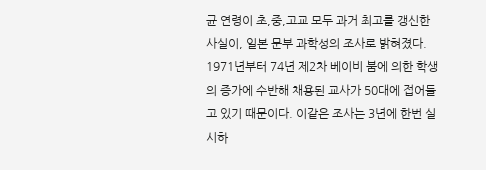균 연령이 초,중,고교 모두 과거 최고를 갱신한 사실이, 일본 문부 과학성의 조사로 밝혀졌다. 1971년부터 74년 제2차 베이비 붐에 의한 학생의 증가에 수반해 채용된 교사가 50대에 접어들고 있기 때문이다. 이같은 조사는 3년에 한번 실시하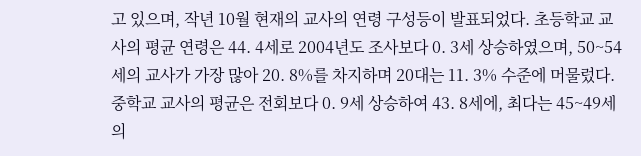고 있으며, 작년 10월 현재의 교사의 연령 구성등이 발표되었다. 초등학교 교사의 평균 연령은 44. 4세로 2004년도 조사보다 0. 3세 상승하였으며, 50~54세의 교사가 가장 많아 20. 8%를 차지하며 20대는 11. 3% 수준에 머물렀다. 중학교 교사의 평균은 전회보다 0. 9세 상승하여 43. 8세에, 최다는 45~49세의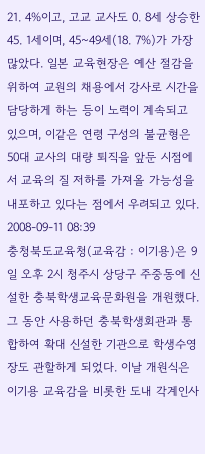21. 4%이고, 고교 교사도 0. 8세 상승한 45. 1세이며, 45~49세(18. 7%)가 가장 많았다. 일본 교육현장은 예산 절감을 위하여 교원의 채용에서 강사로 시간을 담당하게 하는 등이 노력이 계속되고 있으며, 이같은 연령 구성의 불균형은 50대 교사의 대량 퇴직을 앞둔 시점에서 교육의 질 저하를 가져올 가능성을 내포하고 있다는 점에서 우려되고 있다.
2008-09-11 08:39
충청북도교육청(교육감 : 이기용)은 9일 오후 2시 청주시 상당구 주중동에 신설한 충북학생교육문화원을 개원했다. 그 동안 사용하던 충북학생회관과 통합하여 확대 신설한 기관으로 학생수영장도 관할하게 되었다. 이날 개원식은 이기용 교육감을 비롯한 도내 각계인사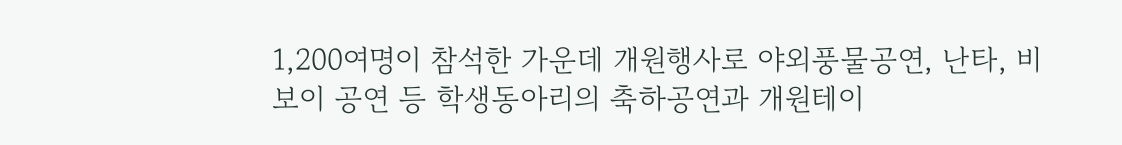1,200여명이 참석한 가운데 개원행사로 야외풍물공연, 난타, 비보이 공연 등 학생동아리의 축하공연과 개원테이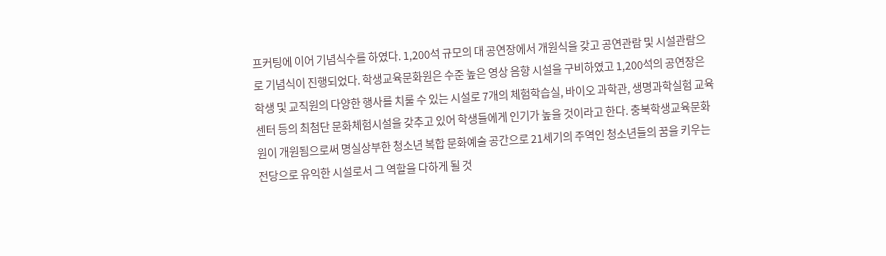프커팅에 이어 기념식수를 하였다. 1,200석 규모의 대 공연장에서 개원식을 갖고 공연관람 및 시설관람으로 기념식이 진행되었다. 학생교육문화원은 수준 높은 영상 음향 시설을 구비하였고 1,200석의 공연장은 학생 및 교직원의 다양한 행사를 치룰 수 있는 시설로 7개의 체험학습실, 바이오 과학관, 생명과학실험 교육센터 등의 최첨단 문화체험시설을 갖추고 있어 학생들에게 인기가 높을 것이라고 한다. 충북학생교육문화원이 개원됨으로써 명실상부한 청소년 복합 문화예술 공간으로 21세기의 주역인 청소년들의 꿈을 키우는 전당으로 유익한 시설로서 그 역할을 다하게 될 것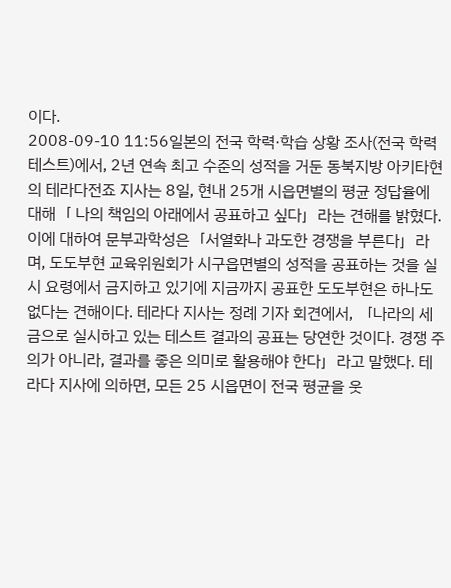이다.
2008-09-10 11:56일본의 전국 학력·학습 상황 조사(전국 학력 테스트)에서, 2년 연속 최고 수준의 성적을 거둔 동북지방 아키타현의 테라다전죠 지사는 8일, 현내 25개 시읍면별의 평균 정답율에 대해「 나의 책임의 아래에서 공표하고 싶다」라는 견해를 밝혔다. 이에 대하여 문부과학성은「서열화나 과도한 경쟁을 부른다」라며, 도도부현 교육위원회가 시구읍면별의 성적을 공표하는 것을 실시 요령에서 금지하고 있기에 지금까지 공표한 도도부현은 하나도 없다는 견해이다. 테라다 지사는 정례 기자 회견에서, 「나라의 세금으로 실시하고 있는 테스트 결과의 공표는 당연한 것이다. 경쟁 주의가 아니라, 결과를 좋은 의미로 활용해야 한다」라고 말했다. 테라다 지사에 의하면, 모든 25 시읍면이 전국 평균을 웃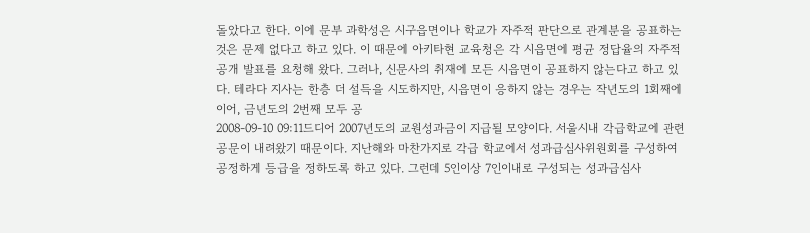돌았다고 한다. 이에 문부 과학성은 시구읍면이나 학교가 자주적 판단으로 관계분을 공표하는 것은 문제 없다고 하고 있다. 이 때문에 아키타현 교육청은 각 시읍면에 평균 정답율의 자주적 공개 발표를 요청해 왔다. 그러나, 신문사의 취재에 모든 시읍면이 공표하지 않는다고 하고 있다. 테라다 지사는 한층 더 설득을 시도하지만, 시읍면이 응하지 않는 경우는 작년도의 1회째에 이어, 금년도의 2번째 모두 공
2008-09-10 09:11드디어 2007년도의 교원성과금이 지급될 모양이다. 서울시내 각급학교에 관련공문이 내려왔기 때문이다. 지난해와 마찬가지로 각급 학교에서 성과급심사위원회를 구성하여 공정하게 등급을 정하도록 하고 있다. 그런데 5인이상 7인이내로 구성되는 성과급심사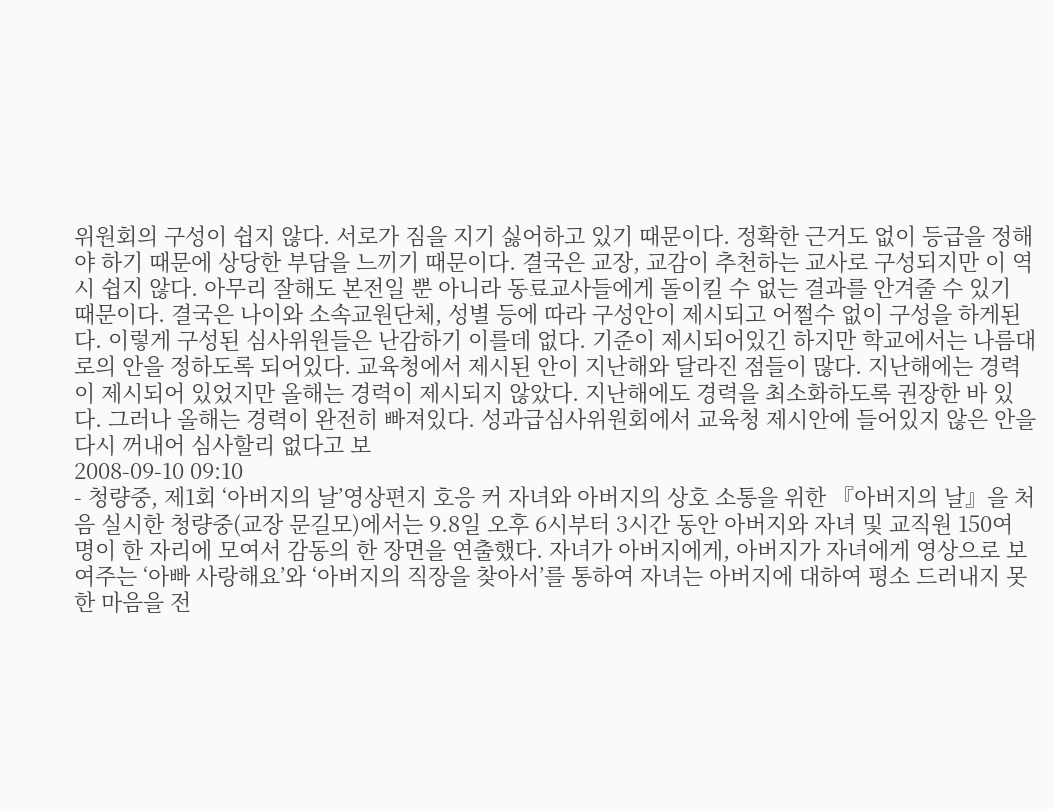위원회의 구성이 쉽지 않다. 서로가 짐을 지기 싫어하고 있기 때문이다. 정확한 근거도 없이 등급을 정해야 하기 때문에 상당한 부담을 느끼기 때문이다. 결국은 교장, 교감이 추천하는 교사로 구성되지만 이 역시 쉽지 않다. 아무리 잘해도 본전일 뿐 아니라 동료교사들에게 돌이킬 수 없는 결과를 안겨줄 수 있기 때문이다. 결국은 나이와 소속교원단체, 성별 등에 따라 구성안이 제시되고 어쩔수 없이 구성을 하게된다. 이렇게 구성된 심사위원들은 난감하기 이를데 없다. 기준이 제시되어있긴 하지만 학교에서는 나름대로의 안을 정하도록 되어있다. 교육청에서 제시된 안이 지난해와 달라진 점들이 많다. 지난해에는 경력이 제시되어 있었지만 올해는 경력이 제시되지 않았다. 지난해에도 경력을 최소화하도록 권장한 바 있다. 그러나 올해는 경력이 완전히 빠져있다. 성과급심사위원회에서 교육청 제시안에 들어있지 않은 안을 다시 꺼내어 심사할리 없다고 보
2008-09-10 09:10
- 청량중, 제1회 ‘아버지의 날’영상편지 호응 커 자녀와 아버지의 상호 소통을 위한 『아버지의 날』을 처음 실시한 청량중(교장 문길모)에서는 9.8일 오후 6시부터 3시간 동안 아버지와 자녀 및 교직원 150여 명이 한 자리에 모여서 감동의 한 장면을 연출했다. 자녀가 아버지에게, 아버지가 자녀에게 영상으로 보여주는 ‘아빠 사랑해요’와 ‘아버지의 직장을 찾아서’를 통하여 자녀는 아버지에 대하여 평소 드러내지 못한 마음을 전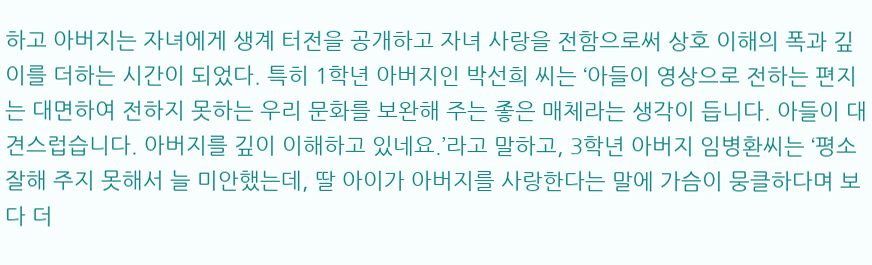하고 아버지는 자녀에게 생계 터전을 공개하고 자녀 사랑을 전함으로써 상호 이해의 폭과 깊이를 더하는 시간이 되었다. 특히 1학년 아버지인 박선희 씨는 ‘아들이 영상으로 전하는 편지는 대면하여 전하지 못하는 우리 문화를 보완해 주는 좋은 매체라는 생각이 듭니다. 아들이 대견스럽습니다. 아버지를 깊이 이해하고 있네요.’라고 말하고, 3학년 아버지 임병환씨는 ‘평소 잘해 주지 못해서 늘 미안했는데, 딸 아이가 아버지를 사랑한다는 말에 가슴이 뭉클하다며 보다 더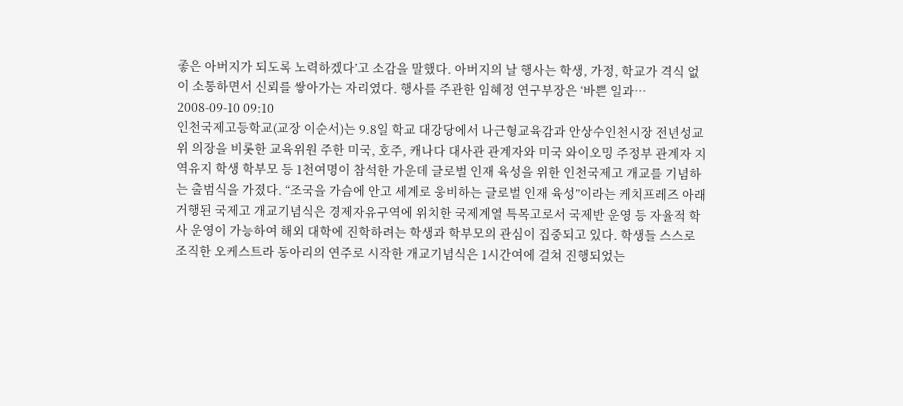좋은 아버지가 되도록 노력하겠다’고 소감을 말했다. 아버지의 날 행사는 학생, 가정, 학교가 격식 없이 소통하면서 신뢰를 쌓아가는 자리였다. 행사를 주관한 임혜정 연구부장은 ‘바쁜 일과…
2008-09-10 09:10
인천국제고등학교(교장 이순서)는 9.8일 학교 대강당에서 나근형교육감과 안상수인천시장 전년성교위 의장을 비롯한 교육위원 주한 미국, 호주, 캐나다 대사관 관계자와 미국 와이오밍 주정부 관계자 지역유지 학생 학부모 등 1천여명이 참석한 가운데 글로벌 인재 육성을 위한 인천국제고 개교를 기념하는 출범식을 가졌다. “조국을 가슴에 안고 세계로 웅비하는 글로벌 인재 육성”이라는 케치프레즈 아래 거행된 국제고 개교기념식은 경제자유구역에 위치한 국제계열 특목고로서 국제반 운영 등 자율적 학사 운영이 가능하여 해외 대학에 진학하려는 학생과 학부모의 관심이 집중되고 있다. 학생들 스스로 조직한 오케스트라 동아리의 연주로 시작한 개교기념식은 1시간여에 걸쳐 진행되었는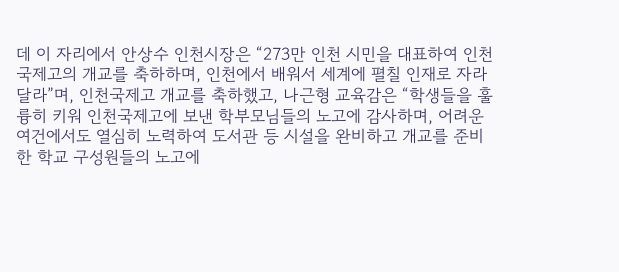데 이 자리에서 안상수 인천시장은 “273만 인천 시민을 대표하여 인천국제고의 개교를 축하하며, 인천에서 배워서 세계에 펼칠 인재로 자라 달라”며, 인천국제고 개교를 축하했고, 나근형 교육감은 “학생들을 훌륭히 키워 인천국제고에 보낸 학부모님들의 노고에 감사하며, 어려운 여건에서도 열심히 노력하여 도서관 등 시설을 완비하고 개교를 준비한 학교 구성원들의 노고에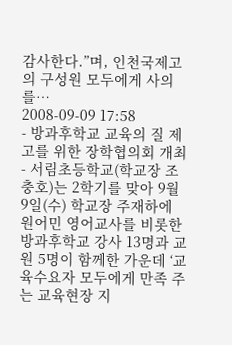감사한다.”며, 인천국제고의 구성원 모두에게 사의를…
2008-09-09 17:58
- 방과후학교 교육의 질 제고를 위한 장학협의회 개최 - 서림초등학교(학교장 조충호)는 2학기를 맞아 9월 9일(수) 학교장 주재하에 원어민 영어교사를 비롯한 방과후학교 강사 13명과 교원 5명이 함께한 가운데 ‘교육수요자 모두에게 만족 주는 교육현장 지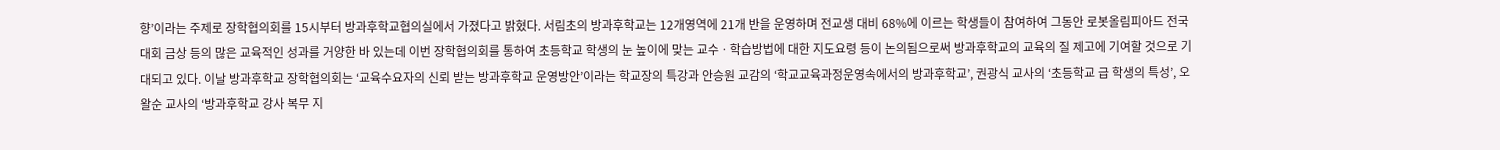향’이라는 주제로 장학협의회를 15시부터 방과후학교협의실에서 가졌다고 밝혔다. 서림초의 방과후학교는 12개영역에 21개 반을 운영하며 전교생 대비 68%에 이르는 학생들이 참여하여 그동안 로봇올림피아드 전국대회 금상 등의 많은 교육적인 성과를 거양한 바 있는데 이번 장학협의회를 통하여 초등학교 학생의 눈 높이에 맞는 교수ㆍ학습방법에 대한 지도요령 등이 논의됨으로써 방과후학교의 교육의 질 제고에 기여할 것으로 기대되고 있다. 이날 방과후학교 장학협의회는 ‘교육수요자의 신뢰 받는 방과후학교 운영방안’이라는 학교장의 특강과 안승원 교감의 ‘학교교육과정운영속에서의 방과후학교’, 권광식 교사의 ‘초등학교 급 학생의 특성’, 오왈순 교사의 ‘방과후학교 강사 복무 지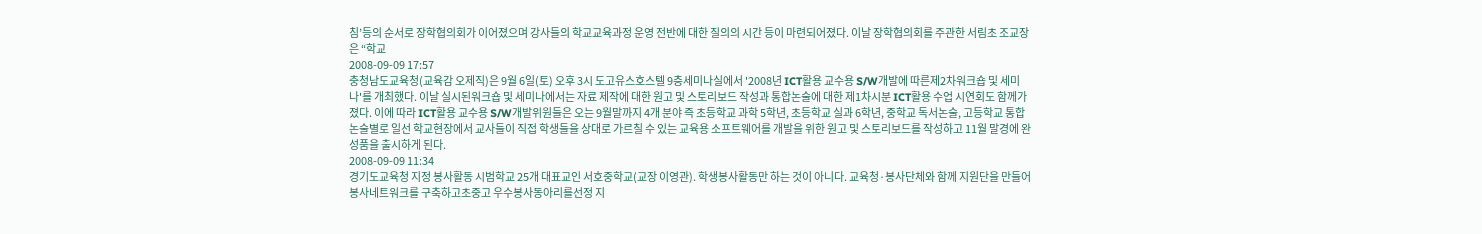침’등의 순서로 장학협의회가 이어졌으며 강사들의 학교교육과정 운영 전반에 대한 질의의 시간 등이 마련되어졌다. 이날 장학협의회를 주관한 서림초 조교장은 “학교
2008-09-09 17:57
충청남도교육청(교육감 오제직)은 9월 6일(토) 오후 3시 도고유스호스텔 9층세미나실에서 '2008년 ICT활용 교수용 S/W개발에 따른제2차워크숍 및 세미나'를 개최했다. 이날 실시된워크숍 및 세미나에서는 자료 제작에 대한 원고 및 스토리보드 작성과 통합논술에 대한 제1차시분 ICT활용 수업 시연회도 함께가졌다. 이에 따라 ICT활용 교수용 S/W개발위원들은 오는 9월말까지 4개 분야 즉 초등학교 과학 5학년, 초등학교 실과 6학년, 중학교 독서논술, 고등학교 통합논술별로 일선 학교현장에서 교사들이 직접 학생들을 상대로 가르칠 수 있는 교육용 소프트웨어를 개발을 위한 원고 및 스토리보드를 작성하고 11월 말경에 완성품을 출시하게 된다.
2008-09-09 11:34
경기도교육청 지정 봉사활동 시범학교 25개 대표교인 서호중학교(교장 이영관). 학생봉사활동만 하는 것이 아니다. 교육청·봉사단체와 함께 지원단을 만들어봉사네트워크를 구축하고초중고 우수봉사동아리를선정 지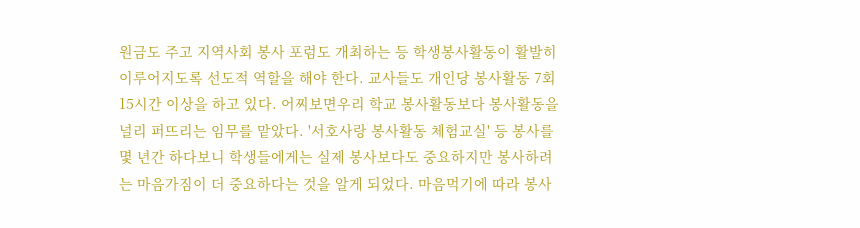원금도 주고 지역사회 봉사 포럼도 개최하는 등 학생봉사활동이 활발히 이루어지도록 선도적 역할을 해야 한다. 교사들도 개인당 봉사활동 7회 15시간 이상을 하고 있다. 어찌보면우리 학교 봉사활동보다 봉사활동을 널리 퍼뜨리는 임무를 맡았다. '서호사랑 봉사활동 체험교실' 등 봉사를 몇 년간 하다보니 학생들에게는 실제 봉사보다도 중요하지만 봉사하려는 마음가짐이 더 중요하다는 것을 알게 되었다. 마음먹기에 따라 봉사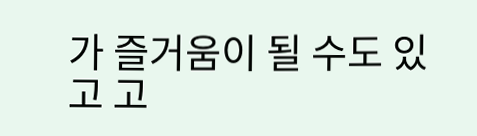가 즐거움이 될 수도 있고 고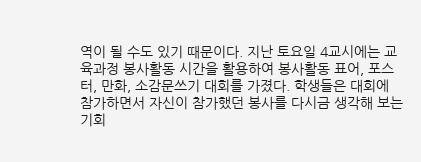역이 될 수도 있기 때문이다. 지난 토요일 4교시에는 교육과정 봉사활동 시간을 활용하여 봉사활동 표어, 포스터, 만화, 소감문쓰기 대회를 가졌다. 학생들은 대회에 참가하면서 자신이 참가했던 봉사를 다시금 생각해 보는 기회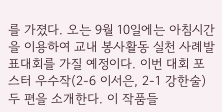를 가졌다. 오는 9월 10일에는 아침시간을 이용하여 교내 봉사활동 실천 사례발표대회를 가질 예정이다. 이번 대회 포스터 우수작(2-6 이서은, 2-1 강한술) 두 편을 소개한다. 이 작품들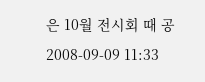은 10월 전시회 때 공
2008-09-09 11:33